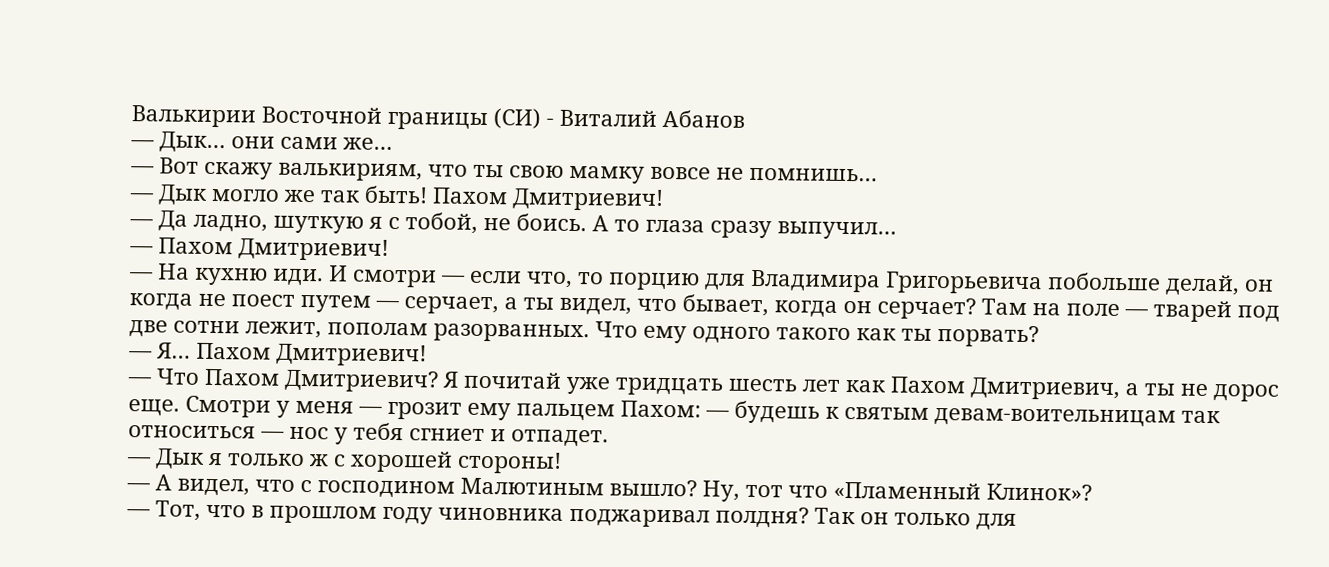Валькирии Восточной границы (СИ) - Виталий Абанов
— Дык… они сами же…
— Вот скажу валькириям, что ты свою мамку вовсе не помнишь…
— Дык могло же так быть! Пахом Дмитриевич!
— Да ладно, шуткую я с тобой, не боись. А то глаза сразу выпучил…
— Пахом Дмитриевич!
— На кухню иди. И смотри — если что, то порцию для Владимира Григорьевича побольше делай, он когда не поест путем — серчает, а ты видел, что бывает, когда он серчает? Там на поле — тварей под две сотни лежит, пополам разорванных. Что ему одного такого как ты порвать?
— Я… Пахом Дмитриевич!
— Что Пахом Дмитриевич? Я почитай уже тридцать шесть лет как Пахом Дмитриевич, а ты не дорос еще. Смотри у меня — грозит ему пальцем Пахом: — будешь к святым девам-воительницам так относиться — нос у тебя сгниет и отпадет.
— Дык я только ж с хорошей стороны!
— А видел, что с господином Малютиным вышло? Ну, тот что «Пламенный Клинок»?
— Тот, что в прошлом году чиновника поджаривал полдня? Так он только для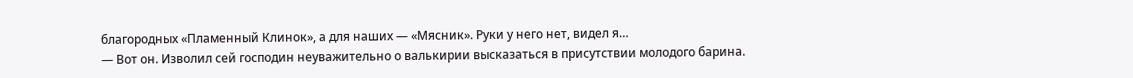благородных «Пламенный Клинок», а для наших — «Мясник». Руки у него нет, видел я…
— Вот он. Изволил сей господин неуважительно о валькирии высказаться в присутствии молодого барина.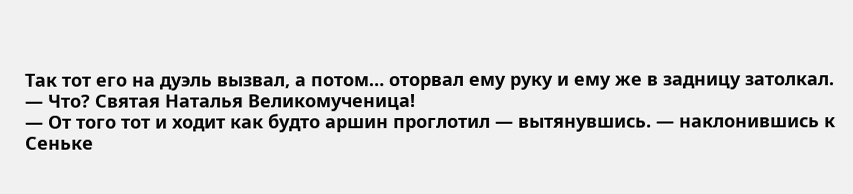Так тот его на дуэль вызвал, а потом… оторвал ему руку и ему же в задницу затолкал.
— Что? Святая Наталья Великомученица!
— От того тот и ходит как будто аршин проглотил — вытянувшись. — наклонившись к Сеньке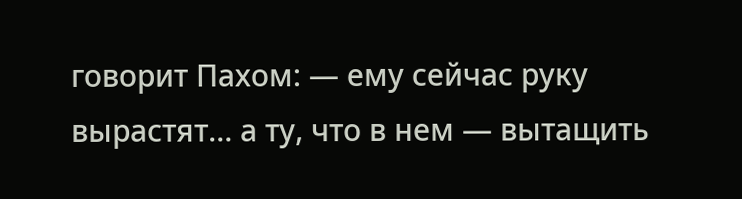говорит Пахом: — ему сейчас руку вырастят… а ту, что в нем — вытащить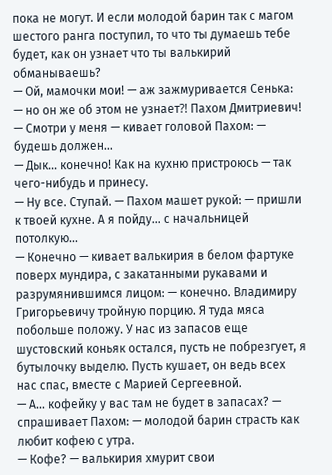пока не могут. И если молодой барин так с магом шестого ранга поступил, то что ты думаешь тебе будет, как он узнает что ты валькирий обманываешь?
— Ой, мамочки мои! — аж зажмуривается Сенька: — но он же об этом не узнает⁈ Пахом Дмитриевич!
— Смотри у меня — кивает головой Пахом: — будешь должен…
— Дык… конечно! Как на кухню пристроюсь — так чего-нибудь и принесу.
— Ну все. Ступай. — Пахом машет рукой: — пришли к твоей кухне. А я пойду… с начальницей потолкую…
— Конечно — кивает валькирия в белом фартуке поверх мундира, с закатанными рукавами и разрумянившимся лицом: — конечно. Владимиру Григорьевичу тройную порцию. Я туда мяса побольше положу. У нас из запасов еще шустовский коньяк остался, пусть не побрезгует, я бутылочку выделю. Пусть кушает, он ведь всех нас спас, вместе с Марией Сергеевной.
— А… кофейку у вас там не будет в запасах? — спрашивает Пахом: — молодой барин страсть как любит кофею с утра.
— Кофе? — валькирия хмурит свои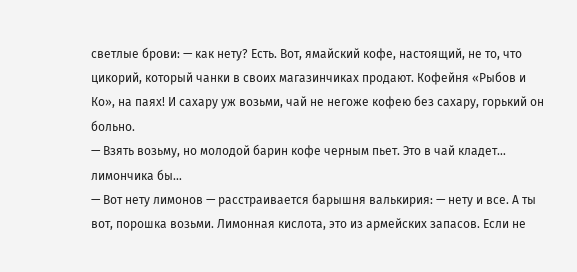светлые брови: — как нету? Есть. Вот, ямайский кофе, настоящий, не то, что цикорий, который чанки в своих магазинчиках продают. Кофейня «Рыбов и Ко», на паях! И сахару уж возьми, чай не негоже кофею без сахару, горький он больно.
— Взять возьму, но молодой барин кофе черным пьет. Это в чай кладет… лимончика бы…
— Вот нету лимонов — расстраивается барышня валькирия: — нету и все. А ты вот, порошка возьми. Лимонная кислота, это из армейских запасов. Если не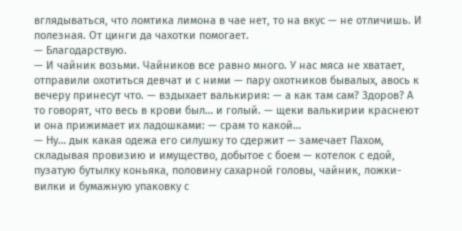вглядываться, что ломтика лимона в чае нет, то на вкус — не отличишь. И полезная. От цинги да чахотки помогает.
— Благодарствую.
— И чайник возьми. Чайников все равно много. У нас мяса не хватает, отправили охотиться девчат и с ними — пару охотников бывалых, авось к вечеру принесут что. — вздыхает валькирия: — а как там сам? Здоров? А то говорят, что весь в крови был… и голый. — щеки валькирии краснеют и она прижимает их ладошками: — срам то какой…
— Ну… дык какая одежа его силушку то сдержит — замечает Пахом, складывая провизию и имущество, добытое с боем — котелок с едой, пузатую бутылку коньяка, половину сахарной головы, чайник, ложки-вилки и бумажную упаковку с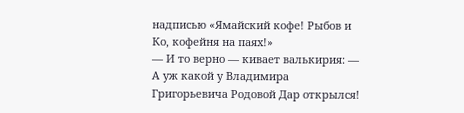надписью «Ямайский кофе! Рыбов и Ко, кофейня на паях!»
— И то верно — кивает валькирия: — А уж какой у Владимира Григорьевича Родовой Дар открылся!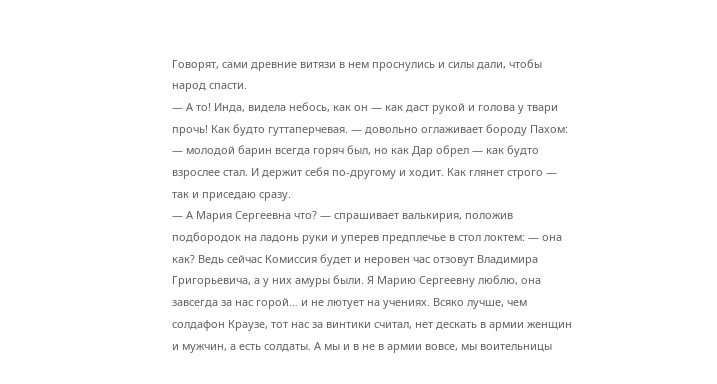Говорят, сами древние витязи в нем проснулись и силы дали, чтобы народ спасти.
— А то! Инда, видела небось, как он — как даст рукой и голова у твари прочь! Как будто гуттаперчевая. — довольно оглаживает бороду Пахом: — молодой барин всегда горяч был, но как Дар обрел — как будто взрослее стал. И держит себя по-другому и ходит. Как глянет строго — так и приседаю сразу.
— А Мария Сергеевна что? — спрашивает валькирия, положив подбородок на ладонь руки и уперев предплечье в стол локтем: — она как? Ведь сейчас Комиссия будет и неровен час отзовут Владимира Григорьевича, а у них амуры были. Я Марию Сергеевну люблю, она завсегда за нас горой… и не лютует на учениях. Всяко лучше, чем солдафон Краузе, тот нас за винтики считал, нет дескать в армии женщин и мужчин, а есть солдаты. А мы и в не в армии вовсе, мы воительницы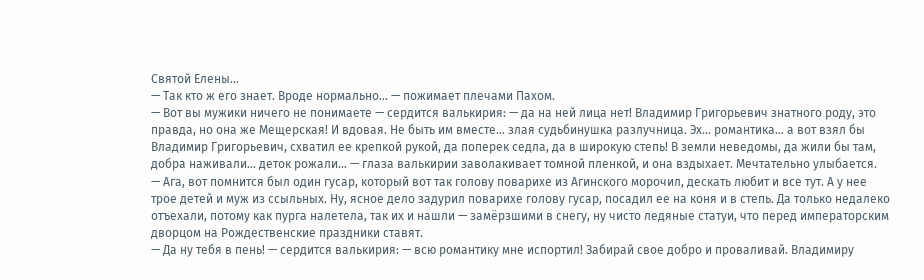Святой Елены…
— Так кто ж его знает. Вроде нормально… — пожимает плечами Пахом.
— Вот вы мужики ничего не понимаете — сердится валькирия: — да на ней лица нет! Владимир Григорьевич знатного роду, это правда, но она же Мещерская! И вдовая. Не быть им вместе… злая судьбинушка разлучница. Эх… романтика… а вот взял бы Владимир Григорьевич, схватил ее крепкой рукой, да поперек седла, да в широкую степь! В земли неведомы, да жили бы там, добра наживали… деток рожали… — глаза валькирии заволакивает томной пленкой, и она вздыхает. Мечтательно улыбается.
— Ага, вот помнится был один гусар, который вот так голову поварихе из Агинского морочил, дескать любит и все тут. А у нее трое детей и муж из ссыльных. Ну, ясное дело задурил поварихе голову гусар, посадил ее на коня и в степь. Да только недалеко отъехали, потому как пурга налетела, так их и нашли — замёрзшими в снегу, ну чисто ледяные статуи, что перед императорским дворцом на Рождественские праздники ставят.
— Да ну тебя в пень! — сердится валькирия: — всю романтику мне испортил! Забирай свое добро и проваливай. Владимиру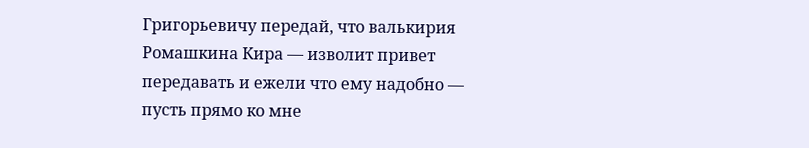Григорьевичу передай, что валькирия Ромашкина Кира — изволит привет передавать и ежели что ему надобно — пусть прямо ко мне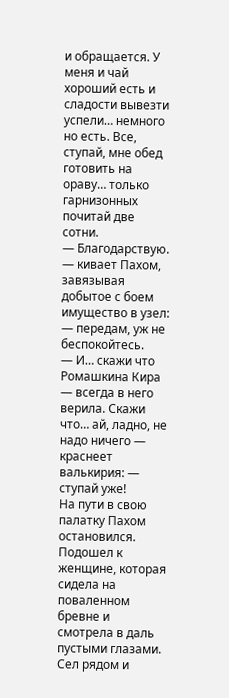и обращается. У меня и чай хороший есть и сладости вывезти успели… немного но есть. Все, ступай, мне обед готовить на ораву… только гарнизонных почитай две сотни.
— Благодарствую. — кивает Пахом, завязывая добытое с боем имущество в узел: — передам, уж не беспокойтесь.
— И… скажи что Ромашкина Кира — всегда в него верила. Скажи что… ай, ладно, не надо ничего — краснеет валькирия: — ступай уже!
На пути в свою палатку Пахом остановился. Подошел к женщине, которая сидела на поваленном бревне и смотрела в даль пустыми глазами. Сел рядом и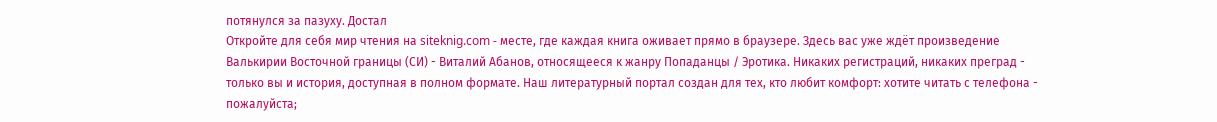потянулся за пазуху. Достал
Откройте для себя мир чтения на siteknig.com - месте, где каждая книга оживает прямо в браузере. Здесь вас уже ждёт произведение Валькирии Восточной границы (СИ) - Виталий Абанов, относящееся к жанру Попаданцы / Эротика. Никаких регистраций, никаких преград - только вы и история, доступная в полном формате. Наш литературный портал создан для тех, кто любит комфорт: хотите читать с телефона - пожалуйста;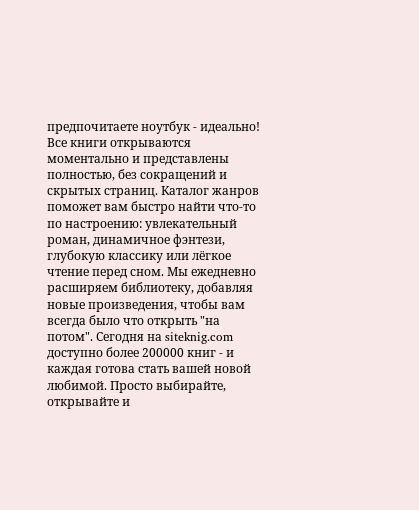предпочитаете ноутбук - идеально! Все книги открываются моментально и представлены полностью, без сокращений и скрытых страниц. Каталог жанров поможет вам быстро найти что-то по настроению: увлекательный роман, динамичное фэнтези, глубокую классику или лёгкое чтение перед сном. Мы ежедневно расширяем библиотеку, добавляя новые произведения, чтобы вам всегда было что открыть "на потом". Сегодня на siteknig.com доступно более 200000 книг - и каждая готова стать вашей новой любимой. Просто выбирайте, открывайте и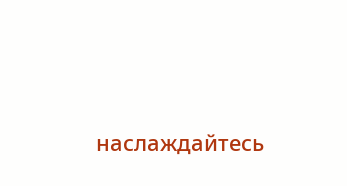наслаждайтесь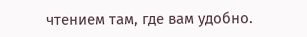чтением там, где вам удобно.